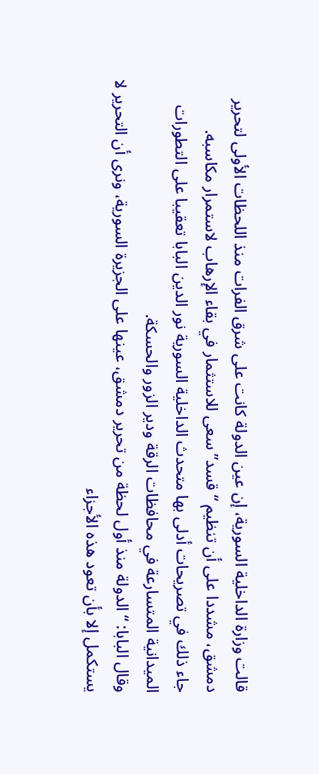قالت وزارة الداخلية السورية، إن عين الدولة كانت على شرق الفرات منذ اللحظات الأولى لتحرير دمشق، مشددا على أن تنظيم “قسد” سعى للاستثمار في بقاء الإرهاب لاستمرار مكاسبه.
جاء ذلك في تصريحات أدلى بها متحدث الداخلية السورية نور الدين البابا تعقيبا على التطورات الميدانية المتسارعة في محافظات الرقة ودير الزور والحسكة.
وقال البابا: “الدولة منذ أول لحظة من تحرير دمشق، عينها على الجزيرة السورية، ونرى أن التحرير لا يستكمل إلا بأن تعود هذه الأجزاء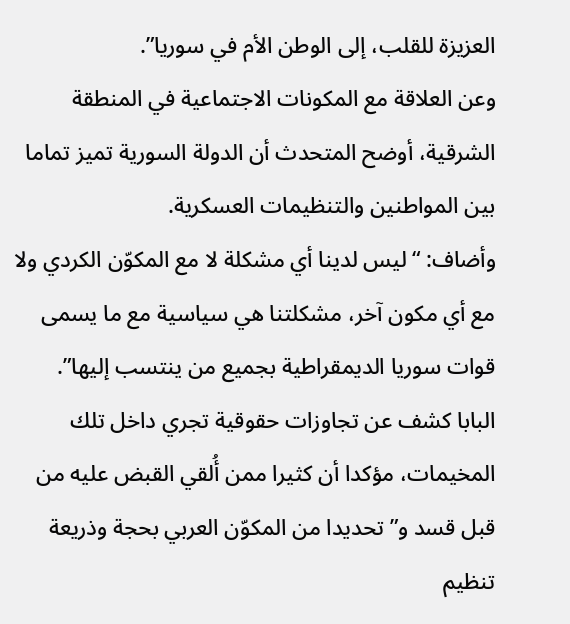العزيزة للقلب، إلى الوطن الأم في سوريا”.
وعن العلاقة مع المكونات الاجتماعية في المنطقة الشرقية، أوضح المتحدث أن الدولة السورية تميز تماما بين المواطنين والتنظيمات العسكرية.
وأضاف: “ليس لدينا أي مشكلة لا مع المكوّن الكردي ولا مع أي مكون آخر، مشكلتنا هي سياسية مع ما يسمى قوات سوريا الديمقراطية بجميع من ينتسب إليها”.
البابا كشف عن تجاوزات حقوقية تجري داخل تلك المخيمات، مؤكدا أن كثيرا ممن أُلقي القبض عليه من قبل قسد و”تحديدا من المكوّن العربي بحجة وذريعة تنظيم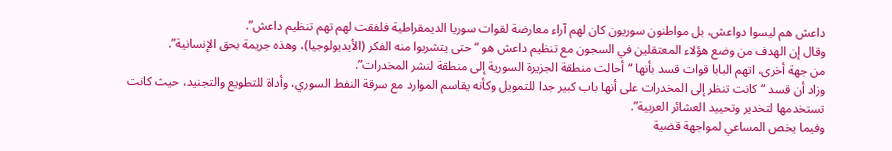داعش هم ليسوا دواعش، بل مواطنون سوريون كان لهم آراء معارضة لقوات سوريا الديمقراطية فلفقت لهم تهم تنظيم داعش”.
وقال إن الهدف من وضع هؤلاء المعتقلين في السجون مع تنظيم داعش هو “حتى يتشربوا منه الفكر (الأيديولوجيا)، وهذه جريمة بحق الإنسانية”.
من جهة أخرى، اتهم البابا قوات قسد بأنها “أحالت منطقة الجزيرة السورية إلى منطقة لنشر المخدرات”.
وزاد أن قسد “كانت تنظر إلى المخدرات على أنها باب كبير جدا للتمويل وكأنه يقاسم الموارد مع سرقة النفط السوري، وأداة للتطويع والتجنيد، حيث كانت تستخدمها لتخدير وتحييد العشائر العربية”.
وفيما يخص المساعي لمواجهة قضية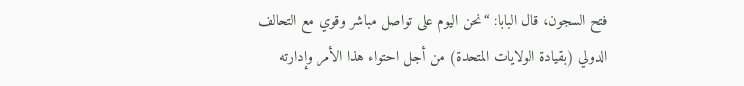فتح السجون، قال البابا: “نحن اليوم على تواصل مباشر وقوي مع التحالف الدولي (بقيادة الولايات المتحدة) من أجل احتواء هذا الأمر وإدارته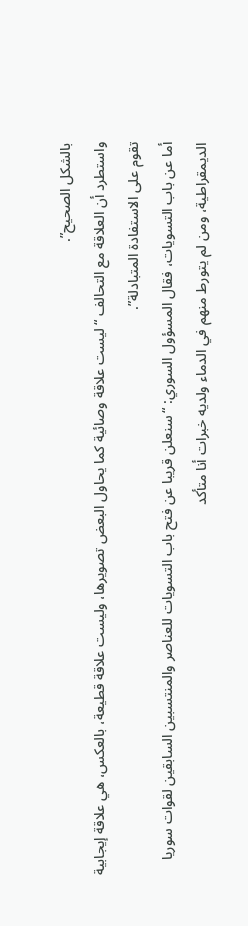بالشكل الصحيح”.
واستطرد أن العلاقة مع التحالف “ليست علاقة وصائية كما يحاول البعض تصويرها، وليست علاقة قطيعة، بالعكس، هي علاقة إيجابية تقوم على الاستفادة المتبادلة”.
أما عن باب التسويات، فقال المسؤول السوري: “سنعلن قريبا عن فتح باب التسويات للعناصر والمنتسبين السابقين لقوات سوريا الديمقراطية، ومن لم يتورط منهم في الدماء ولديه خبرات أنا متأكد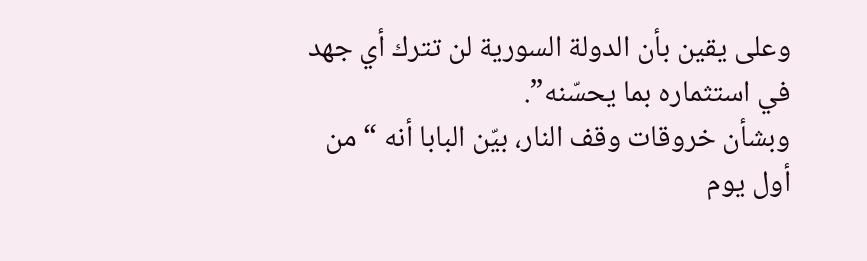وعلى يقين بأن الدولة السورية لن تترك أي جهد في استثماره بما يحسّنه”.
وبشأن خروقات وقف النار، بيّن البابا أنه “من أول يوم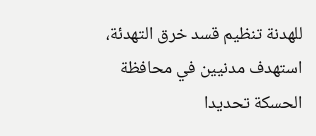للهدنة تنظيم قسد خرق التهدئة، استهدف مدنيين في محافظة الحسكة تحديدا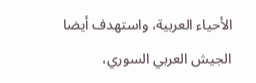الأحياء العربية، واستهدف أيضا الجيش العربي السوري،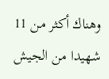وهناك أكثر من 11 شهيدا من الجيش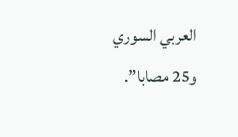العربي السوري و25 مصابا”.